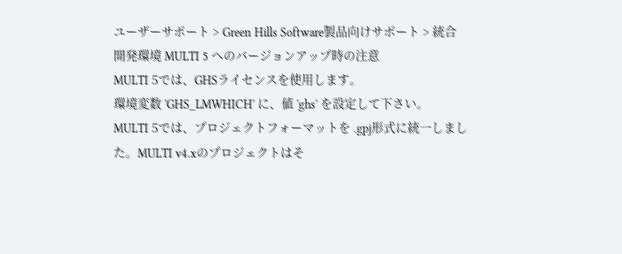ユーザーサポート > Green Hills Software製品向けサポート > 統合開発環境 MULTI 5 へのバージョンアップ時の注意
MULTI 5では、GHSライセンスを使用します。
環境変数 'GHS_LMWHICH' に、値 'ghs' を設定して下さい。
MULTI 5では、プロジェクトフォーマットを .gpj形式に統一しました。MULTI v4.xのプロジェクトはそ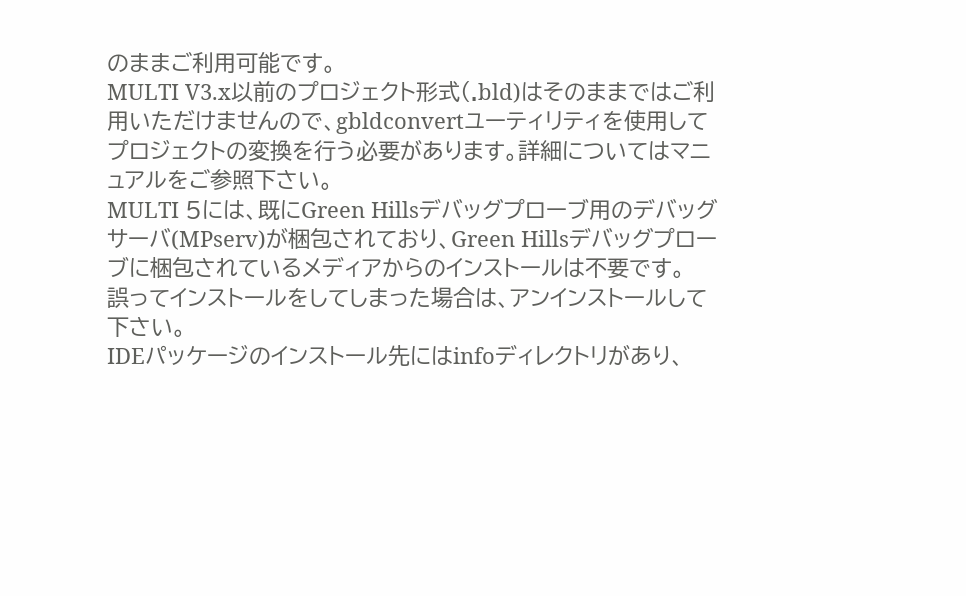のままご利用可能です。
MULTI V3.x以前のプロジェクト形式(.bld)はそのままではご利用いただけませんので、gbldconvertユーティリティを使用してプロジェクトの変換を行う必要があります。詳細についてはマニュアルをご参照下さい。
MULTI 5には、既にGreen Hillsデバッグプローブ用のデバッグサーバ(MPserv)が梱包されており、Green Hillsデバッグプローブに梱包されているメディアからのインストールは不要です。
誤ってインストールをしてしまった場合は、アンインストールして下さい。
IDEパッケージのインストール先にはinfoディレクトリがあり、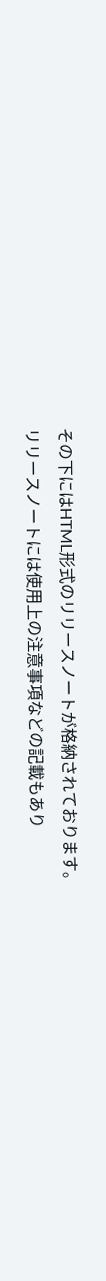その下にはHTML形式のリリースノートが格納されております。
リリースノートには使用上の注意事項などの記載もあり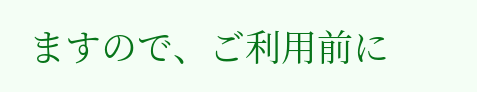ますので、ご利用前に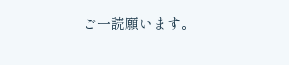ご一読願います。